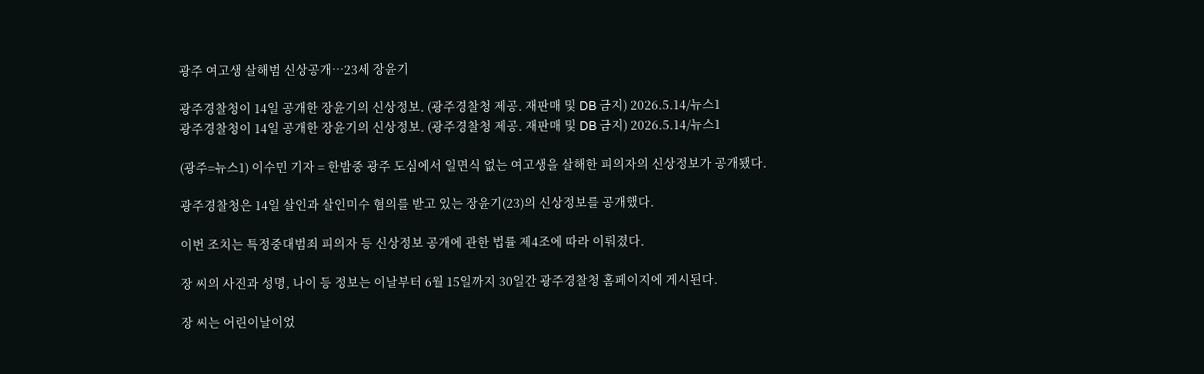광주 여고생 살해범 신상공개…23세 장윤기

광주경찰청이 14일 공개한 장윤기의 신상정보. (광주경찰청 제공. 재판매 및 DB 금지) 2026.5.14/뉴스1
광주경찰청이 14일 공개한 장윤기의 신상정보. (광주경찰청 제공. 재판매 및 DB 금지) 2026.5.14/뉴스1

(광주=뉴스1) 이수민 기자 = 한밤중 광주 도심에서 일면식 없는 여고생을 살해한 피의자의 신상정보가 공개됐다.

광주경찰청은 14일 살인과 살인미수 혐의를 받고 있는 장윤기(23)의 신상정보를 공개했다.

이번 조치는 특정중대범죄 피의자 등 신상정보 공개에 관한 법률 제4조에 따라 이뤄졌다.

장 씨의 사진과 성명, 나이 등 정보는 이날부터 6월 15일까지 30일간 광주경찰청 홈페이지에 게시된다.

장 씨는 어린이날이었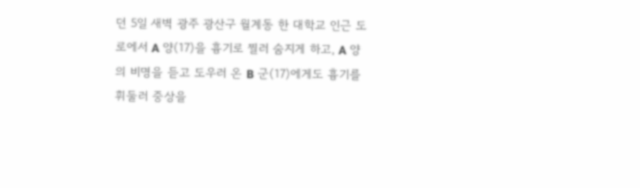던 5일 새벽 광주 광산구 월계동 한 대학교 인근 도로에서 A 양(17)을 흉기로 찔러 숨지게 하고, A 양의 비명을 듣고 도우러 온 B 군(17)에게도 흉기를 휘둘러 중상을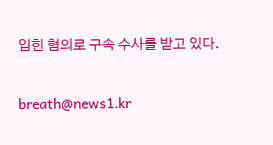입힌 혐의로 구속 수사를 받고 있다.

breath@news1.kr